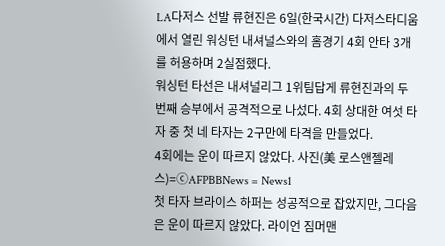LA다저스 선발 류현진은 6일(한국시간) 다저스타디움에서 열린 워싱턴 내셔널스와의 홈경기 4회 안타 3개를 허용하며 2실점했다.
워싱턴 타선은 내셔널리그 1위팀답게 류현진과의 두번째 승부에서 공격적으로 나섰다. 4회 상대한 여섯 타자 중 첫 네 타자는 2구만에 타격을 만들었다.
4회에는 운이 따르지 않았다. 사진(美 로스앤젤레스)=ⓒAFPBBNews = News1
첫 타자 브라이스 하퍼는 성공적으로 잡았지만, 그다음은 운이 따르지 않았다. 라이언 짐머맨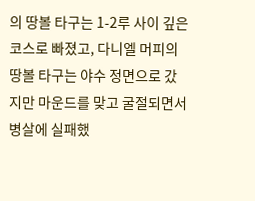의 땅볼 타구는 1-2루 사이 깊은 코스로 빠졌고, 다니엘 머피의 땅볼 타구는 야수 정면으로 갔지만 마운드를 맞고 굴절되면서 병살에 실패했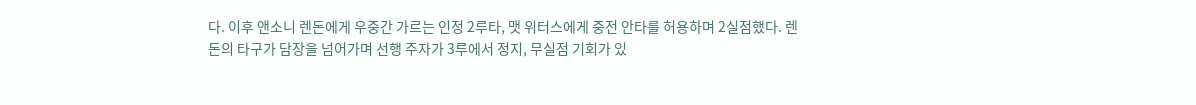다. 이후 앤소니 렌돈에게 우중간 가르는 인정 2루타, 맷 위터스에게 중전 안타를 허용하며 2실점했다. 렌돈의 타구가 담장을 넘어가며 선행 주자가 3루에서 정지, 무실점 기회가 있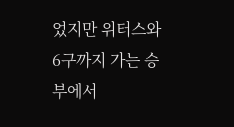었지만 위터스와 6구까지 가는 승부에서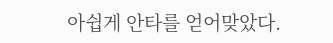아쉽게 안타를 얻어맞았다.